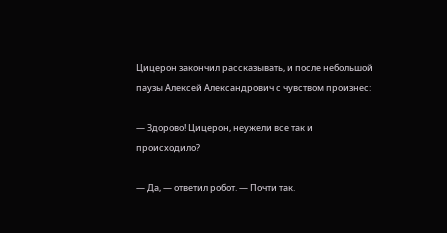Цицерон закончил рассказывать, и после небольшой паузы Алексей Александрович с чувством произнес:

— Здорово! Цицерон, неужели все так и происходило?

— Да, — ответил робот. — Почти так.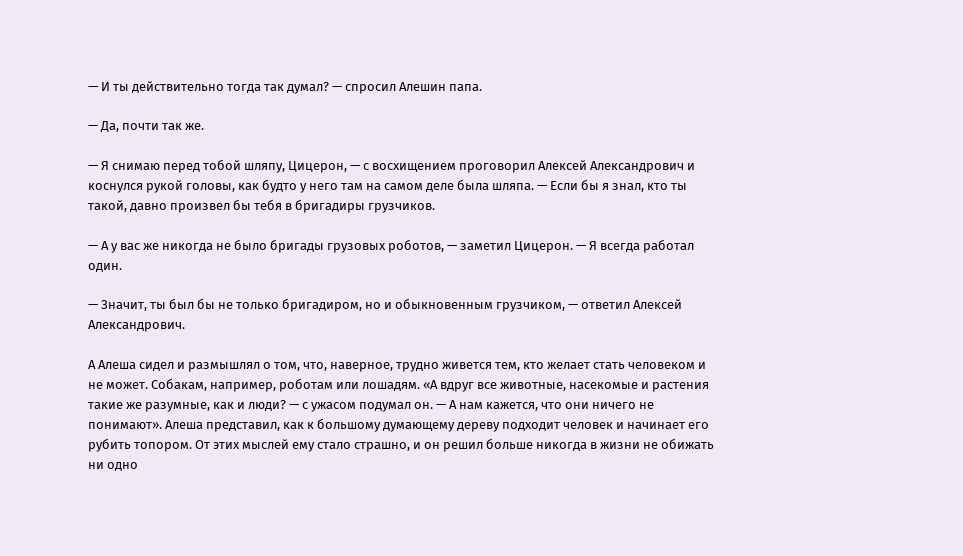— И ты действительно тогда так думал? — спросил Алешин папа.

— Да, почти так же.

— Я снимаю перед тобой шляпу, Цицерон, — с восхищением проговорил Алексей Александрович и коснулся рукой головы, как будто у него там на самом деле была шляпа. — Если бы я знал, кто ты такой, давно произвел бы тебя в бригадиры грузчиков.

— А у вас же никогда не было бригады грузовых роботов, — заметил Цицерон. — Я всегда работал один.

— Значит, ты был бы не только бригадиром, но и обыкновенным грузчиком, — ответил Алексей Александрович.

А Алеша сидел и размышлял о том, что, наверное, трудно живется тем, кто желает стать человеком и не может. Собакам, например, роботам или лошадям. «А вдруг все животные, насекомые и растения такие же разумные, как и люди? — с ужасом подумал он. — А нам кажется, что они ничего не понимают». Алеша представил, как к большому думающему дереву подходит человек и начинает его рубить топором. От этих мыслей ему стало страшно, и он решил больше никогда в жизни не обижать ни одно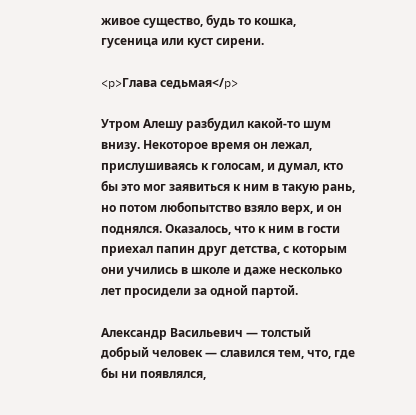живое существо, будь то кошка, гусеница или куст сирени.

<p>Глава седьмая</p>

Утром Алешу разбудил какой-то шум внизу. Некоторое время он лежал, прислушиваясь к голосам, и думал, кто бы это мог заявиться к ним в такую рань, но потом любопытство взяло верх, и он поднялся. Оказалось, что к ним в гости приехал папин друг детства, с которым они учились в школе и даже несколько лет просидели за одной партой.

Александр Васильевич — толстый добрый человек — славился тем, что, где бы ни появлялся,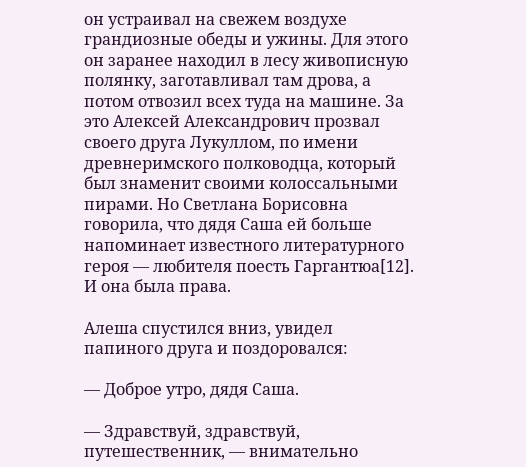он устраивал на свежем воздухе грандиозные обеды и ужины. Для этого он заранее находил в лесу живописную полянку, заготавливал там дрова, а потом отвозил всех туда на машине. За это Алексей Александрович прозвал своего друга Лукуллом, по имени древнеримского полководца, который был знаменит своими колоссальными пирами. Но Светлана Борисовна говорила, что дядя Саша ей больше напоминает известного литературного героя — любителя поесть Гаргантюа[12]. И она была права.

Алеша спустился вниз, увидел папиного друга и поздоровался:

— Доброе утро, дядя Саша.

— Здравствуй, здравствуй, путешественник, — внимательно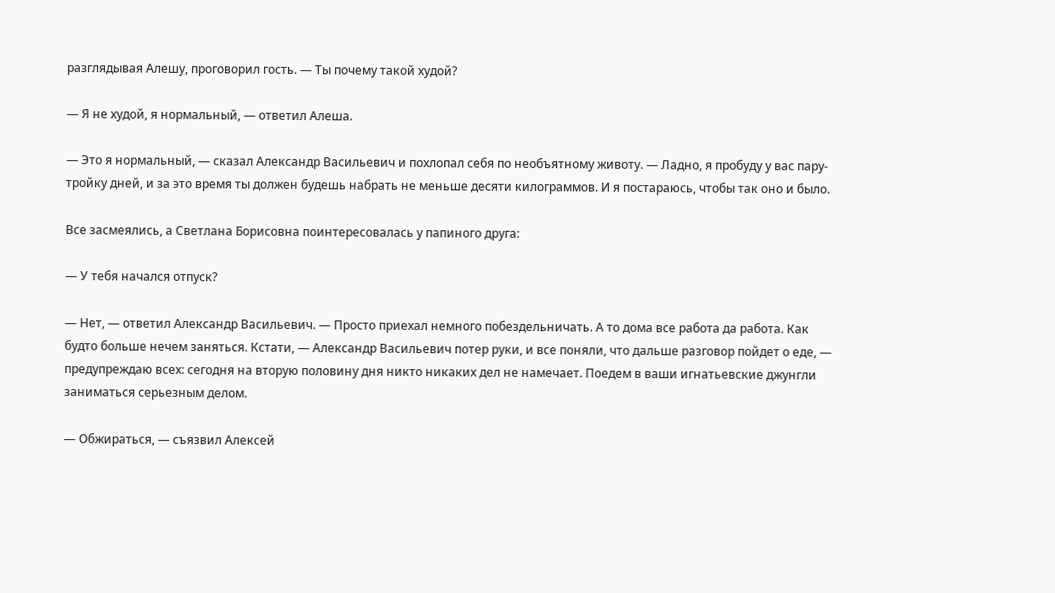разглядывая Алешу, проговорил гость. — Ты почему такой худой?

— Я не худой, я нормальный, — ответил Алеша.

— Это я нормальный, — сказал Александр Васильевич и похлопал себя по необъятному животу. — Ладно, я пробуду у вас пару-тройку дней, и за это время ты должен будешь набрать не меньше десяти килограммов. И я постараюсь, чтобы так оно и было.

Все засмеялись, а Светлана Борисовна поинтересовалась у папиного друга:

— У тебя начался отпуск?

— Нет, — ответил Александр Васильевич. — Просто приехал немного побездельничать. А то дома все работа да работа. Как будто больше нечем заняться. Кстати, — Александр Васильевич потер руки, и все поняли, что дальше разговор пойдет о еде, — предупреждаю всех: сегодня на вторую половину дня никто никаких дел не намечает. Поедем в ваши игнатьевские джунгли заниматься серьезным делом.

— Обжираться, — съязвил Алексей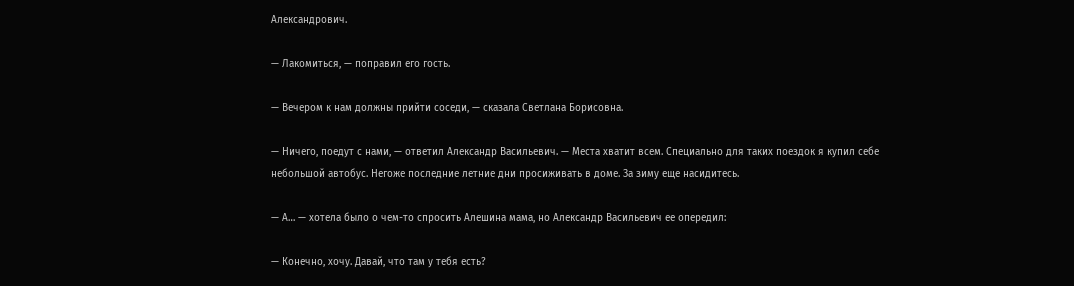Александрович.

— Лакомиться, — поправил его гость.

— Вечером к нам должны прийти соседи, — сказала Светлана Борисовна.

— Ничего, поедут с нами, — ответил Александр Васильевич. — Места хватит всем. Специально для таких поездок я купил себе небольшой автобус. Негоже последние летние дни просиживать в доме. За зиму еще насидитесь.

— А… — хотела было о чем-то спросить Алешина мама, но Александр Васильевич ее опередил:

— Конечно, хочу. Давай, что там у тебя есть?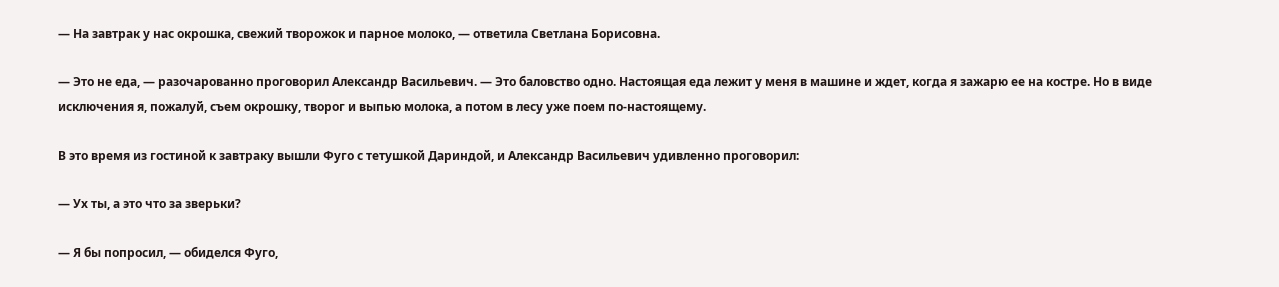— На завтрак у нас окрошка, свежий творожок и парное молоко, — ответила Светлана Борисовна.

— Это не еда, — разочарованно проговорил Александр Васильевич. — Это баловство одно. Настоящая еда лежит у меня в машине и ждет, когда я зажарю ее на костре. Но в виде исключения я, пожалуй, съем окрошку, творог и выпью молока, а потом в лесу уже поем по-настоящему.

В это время из гостиной к завтраку вышли Фуго с тетушкой Дариндой, и Александр Васильевич удивленно проговорил:

— Ух ты, а это что за зверьки?

— Я бы попросил, — обиделся Фуго,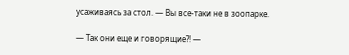усаживаясь за стол. — Вы все-таки не в зоопарке.

— Так они еще и говорящие?! —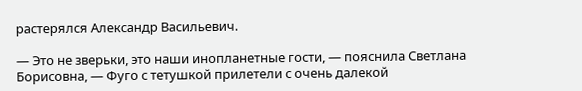растерялся Александр Васильевич.

— Это не зверьки, это наши инопланетные гости, — пояснила Светлана Борисовна, — Фуго с тетушкой прилетели с очень далекой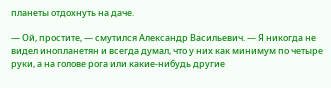планеты отдохнуть на даче.

— Ой, простите, — смутился Александр Васильевич. — Я никогда не видел инопланетян и всегда думал, что у них как минимум по четыре руки, а на голове рога или какие-нибудь другие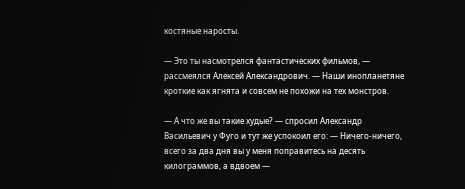костяные наросты.

— Это ты насмотрелся фантастических фильмов, — рассмеялся Алексей Александрович. — Наши инопланетяне кроткие как ягнята и совсем не похожи на тех монстров.

— А что же вы такие худые? — спросил Александр Васильевич у Фуго и тут же успокоил его: — Ничего-ничего, всего за два дня вы у меня поправитесь на десять килограммов, а вдвоем —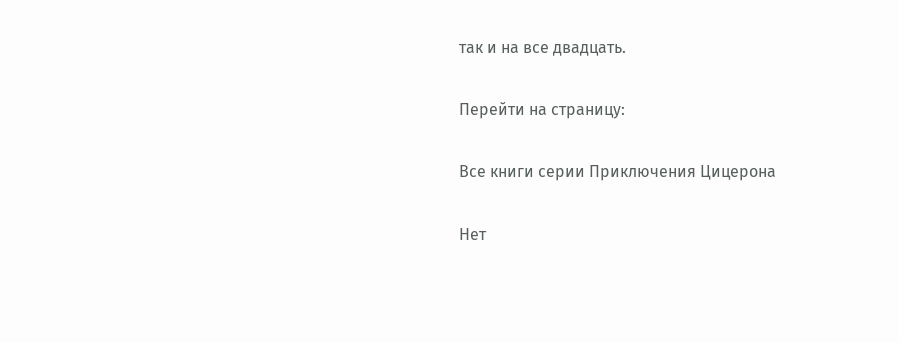так и на все двадцать.

Перейти на страницу:

Все книги серии Приключения Цицерона

Нет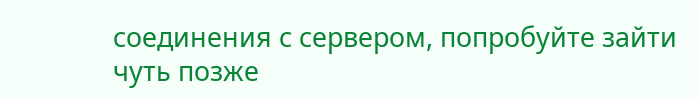соединения с сервером, попробуйте зайти чуть позже